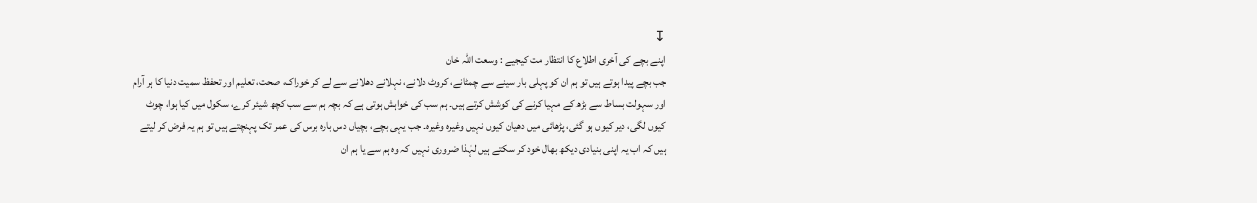↧
اپنے بچے کی آخری اطلاع کا انتظار مت کیجیے : وسعت اللہ خان
جب بچے پیدا ہوتے ہیں تو ہم ان کو پہلی بار سینے سے چمٹانے، کروٹ دلانے، نہلانے دھلانے سے لے کر خوراک، صحت، تعلیم اور تحفظ سمیت دنیا کا ہر آرام اور سہولت بساط سے بڑھ کے مہیا کرنے کی کوشش کرتے ہیں۔ ہم سب کی خواہش ہوتی ہے کہ بچہ ہم سے سب کچھ شیئر کرے، سکول میں کیا ہوا، چوٹ کیوں لگی، دیر کیوں ہو گئی، پڑھائی میں دھیان کیوں نہیں وغیرہ وغیرہ۔ جب یہی بچے، بچیاں دس بارہ برس کی عمر تک پہنچتے ہیں تو ہم یہ فرض کر لیتے ہیں کہ اب یہ اپنی بنیادی دیکھ بھال خود کر سکتے ہیں لہٰذا ضروری نہیں کہ وہ ہم سے یا ہم ان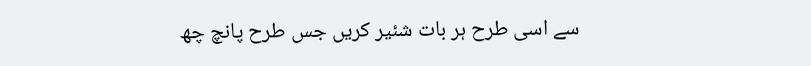سے اسی طرح ہر بات شئیر کریں جس طرح پانچ چھ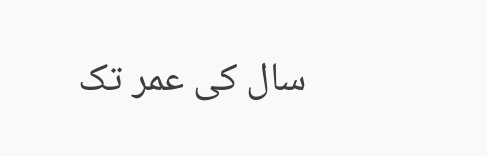سال کی عمر تک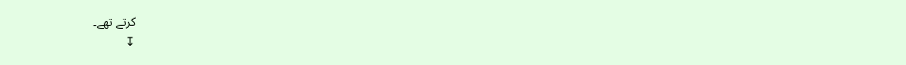کرتے تھے۔
↧